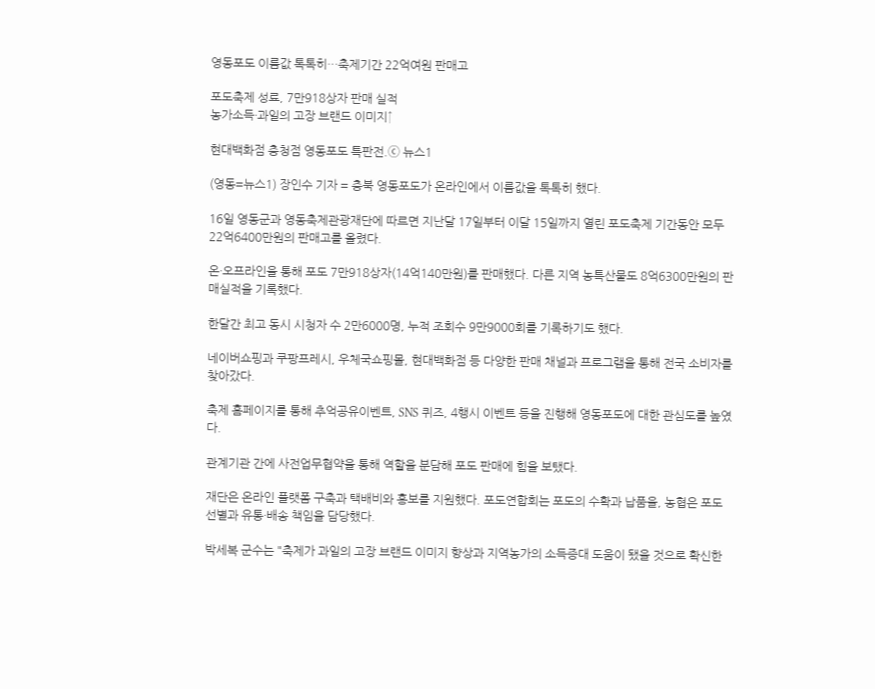영동포도 이름값 톡톡히…축제기간 22억여원 판매고

포도축제 성료, 7만918상자 판매 실적
농가소득·과일의 고장 브랜드 이미지↑

현대백화점 충청점 영동포도 특판전.ⓒ 뉴스1

(영동=뉴스1) 장인수 기자 = 충북 영동포도가 온라인에서 이름값을 톡톡히 했다.

16일 영동군과 영동축제관광재단에 따르면 지난달 17일부터 이달 15일까지 열린 포도축제 기간동안 모두 22억6400만원의 판매고를 올렸다.

온·오프라인을 통해 포도 7만918상자(14억140만원)를 판매했다. 다른 지역 농특산물도 8억6300만원의 판매실적을 기록했다.

한달간 최고 동시 시청자 수 2만6000명, 누적 조회수 9만9000회를 기록하기도 했다.

네이버쇼핑과 쿠팡프레시, 우체국쇼핑몰, 현대백화점 등 다양한 판매 채널과 프로그램을 통해 전국 소비자를 찾아갔다.

축제 홈페이지를 통해 추억공유이벤트, SNS 퀴즈, 4행시 이벤트 등을 진행해 영동포도에 대한 관심도를 높였다.

관계기관 간에 사전업무협약을 통해 역할을 분담해 포도 판매에 힘을 보탰다.

재단은 온라인 플랫폼 구축과 택배비와 홍보를 지원했다. 포도연합회는 포도의 수확과 납품을, 농협은 포도선별과 유통·배송 책임을 담당했다.

박세복 군수는 "축제가 과일의 고장 브랜드 이미지 향상과 지역농가의 소득증대 도움이 됐을 것으로 확신한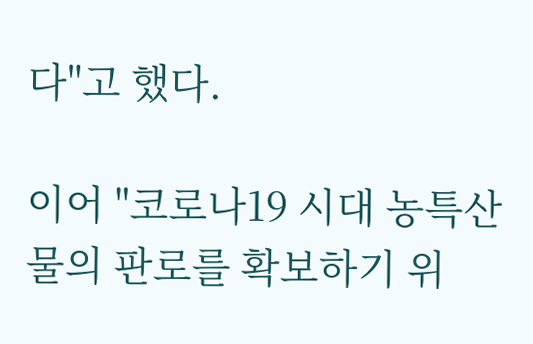다"고 했다.

이어 "코로나19 시대 농특산물의 판로를 확보하기 위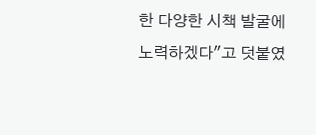한 다양한 시책 발굴에 노력하겠다"고 덧붙였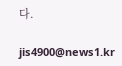다.

jis4900@news1.kr